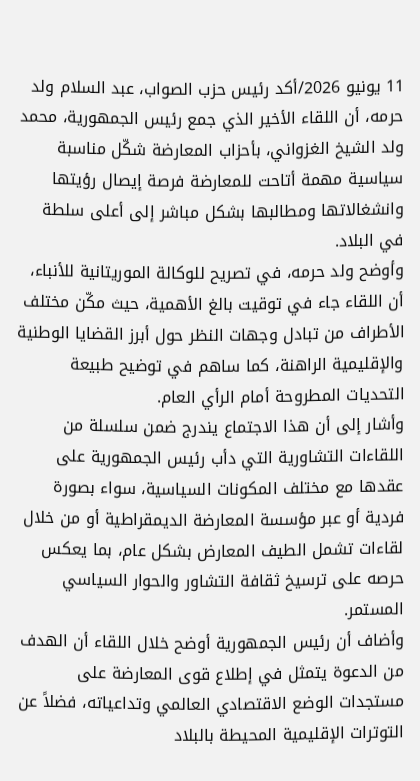11 يونيو 2026/أكد رئيس حزب الصواب، عبد السلام ولد حرمه، أن اللقاء الأخير الذي جمع رئيس الجمهورية، محمد ولد الشيخ الغزواني، بأحزاب المعارضة شكّل مناسبة سياسية مهمة أتاحت للمعارضة فرصة إيصال رؤيتها وانشغالاتها ومطالبها بشكل مباشر إلى أعلى سلطة في البلاد.
وأوضح ولد حرمه، في تصريح للوكالة الموريتانية للأنباء، أن اللقاء جاء في توقيت بالغ الأهمية، حيث مكّن مختلف الأطراف من تبادل وجهات النظر حول أبرز القضايا الوطنية والإقليمية الراهنة، كما ساهم في توضيح طبيعة التحديات المطروحة أمام الرأي العام.
وأشار إلى أن هذا الاجتماع يندرج ضمن سلسلة من اللقاءات التشاورية التي دأب رئيس الجمهورية على عقدها مع مختلف المكونات السياسية، سواء بصورة فردية أو عبر مؤسسة المعارضة الديمقراطية أو من خلال لقاءات تشمل الطيف المعارض بشكل عام، بما يعكس حرصه على ترسيخ ثقافة التشاور والحوار السياسي المستمر.
وأضاف أن رئيس الجمهورية أوضح خلال اللقاء أن الهدف من الدعوة يتمثل في إطلاع قوى المعارضة على مستجدات الوضع الاقتصادي العالمي وتداعياته، فضلاً عن التوترات الإقليمية المحيطة بالبلاد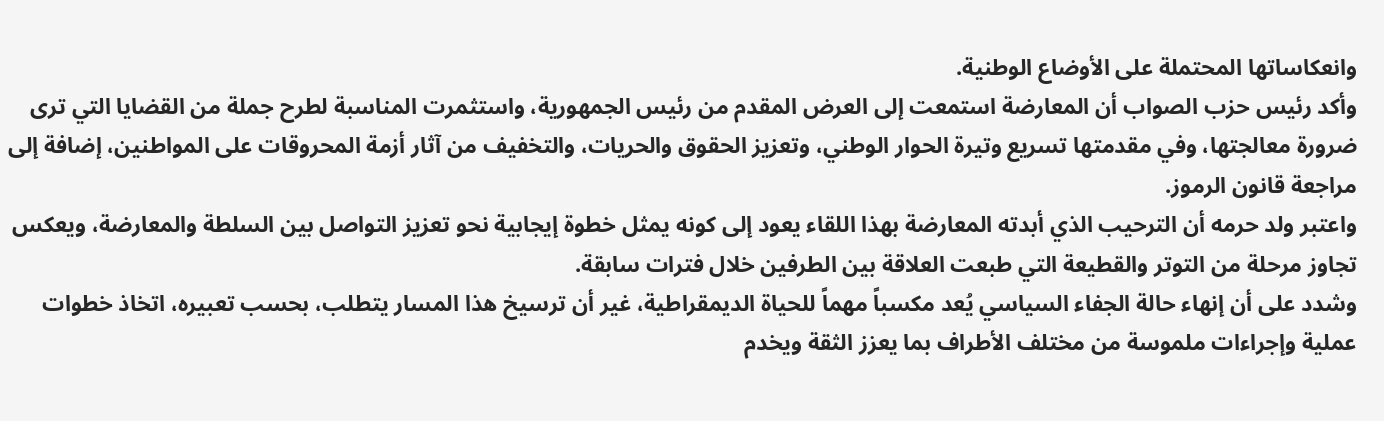وانعكاساتها المحتملة على الأوضاع الوطنية.
وأكد رئيس حزب الصواب أن المعارضة استمعت إلى العرض المقدم من رئيس الجمهورية، واستثمرت المناسبة لطرح جملة من القضايا التي ترى ضرورة معالجتها، وفي مقدمتها تسريع وتيرة الحوار الوطني، وتعزيز الحقوق والحريات، والتخفيف من آثار أزمة المحروقات على المواطنين، إضافة إلى مراجعة قانون الرموز.
واعتبر ولد حرمه أن الترحيب الذي أبدته المعارضة بهذا اللقاء يعود إلى كونه يمثل خطوة إيجابية نحو تعزيز التواصل بين السلطة والمعارضة، ويعكس تجاوز مرحلة من التوتر والقطيعة التي طبعت العلاقة بين الطرفين خلال فترات سابقة.
وشدد على أن إنهاء حالة الجفاء السياسي يُعد مكسباً مهماً للحياة الديمقراطية، غير أن ترسيخ هذا المسار يتطلب، بحسب تعبيره، اتخاذ خطوات عملية وإجراءات ملموسة من مختلف الأطراف بما يعزز الثقة ويخدم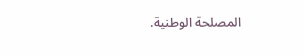المصلحة الوطنية.